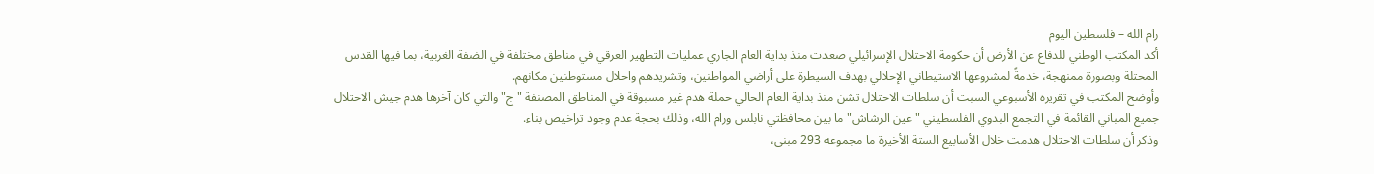رام الله – فلسطين اليوم
أكد المكتب الوطني للدفاع عن الأرض أن حكومة الاحتلال الإسرائيلي صعدت منذ بداية العام الجاري عمليات التطهير العرقي في مناطق مختلفة في الضفة الغربية، بما فيها القدس المحتلة وبصورة ممنهجة، خدمةً لمشروعها الاستيطاني الإحلالي بهدف السيطرة على أراضي المواطنين، وتشريدهم واحلال مستوطنين مكانهم.
وأوضح المكتب في تقريره الأسبوعي السبت أن سلطات الاحتلال تشن منذ بداية العام الحالي حملة هدم غير مسبوقة في المناطق المصنفة "ج" والتي كان آخرها هدم جيش الاحتلال جميع المباني القائمة في التجمع البدوي الفلسطيني "عين الرشاش" ما بين محافظتي نابلس ورام الله، وذلك بحجة عدم وجود تراخيص بناء.
وذكر أن سلطات الاحتلال هدمت خلال الأسابيع الستة الأخيرة ما مجموعه 293 مبنى،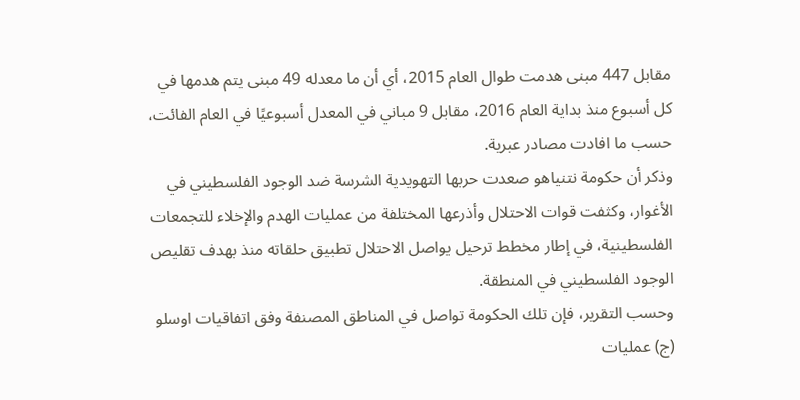مقابل 447 مبنى هدمت طوال العام 2015، أي أن ما معدله 49 مبنى يتم هدمها في كل أسبوع منذ بداية العام 2016، مقابل 9 مباني في المعدل أسبوعيًا في العام الفائت، حسب ما افادت مصادر عبرية.
وذكر أن حكومة نتنياهو صعدت حربها التهويدية الشرسة ضد الوجود الفلسطيني في الأغوار، وكثفت قوات الاحتلال وأذرعها المختلفة من عمليات الهدم والإخلاء للتجمعات الفلسطينية، في إطار مخطط ترحيل يواصل الاحتلال تطبيق حلقاته منذ بهدف تقليص الوجود الفلسطيني في المنطقة.
وحسب التقرير، فإن تلك الحكومة تواصل في المناطق المصنفة وفق اتفاقيات اوسلو (ج) عمليات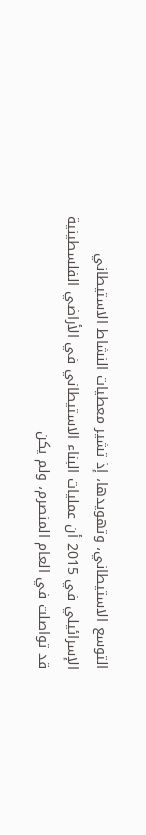التوسع الاستيطاني، وتهويدها، إذ تشير معطيات النشاط الاستيطاني الإسرائيلي في 2015 أن عمليات البناء الاستيطاني في الأراضي الفلسطينية قد تواصلت في العام المنصرم، ولم يكن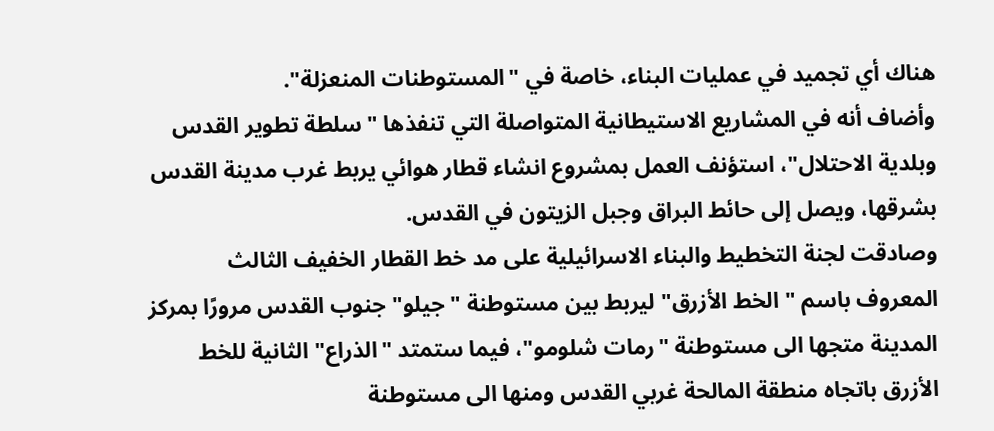هناك أي تجميد في عمليات البناء، خاصة في "المستوطنات المنعزلة".
وأضاف أنه في المشاريع الاستيطانية المتواصلة التي تنفذها "سلطة تطوير القدس وبلدية الاحتلال"، استؤنف العمل بمشروع انشاء قطار هوائي يربط غرب مدينة القدس بشرقها، ويصل إلى حائط البراق وجبل الزيتون في القدس.
وصادقت لجنة التخطيط والبناء الاسرائيلية على مد خط القطار الخفيف الثالث المعروف باسم " الخط الأزرق" ليربط بين مستوطنة "جيلو" جنوب القدس مرورًا بمركز المدينة متجها الى مستوطنة "رمات شلومو"، فيما ستمتد "الذراع" الثانية للخط الأزرق باتجاه منطقة المالحة غربي القدس ومنها الى مستوطنة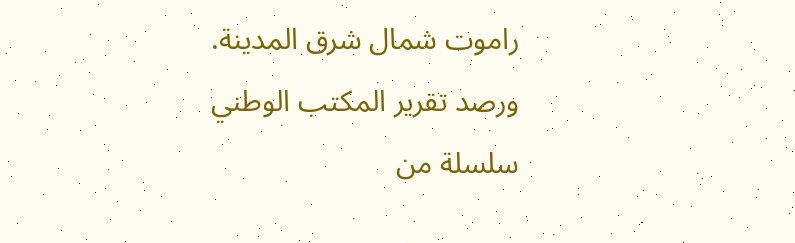راموت شمال شرق المدينة.
ورصد تقرير المكتب الوطني سلسلة من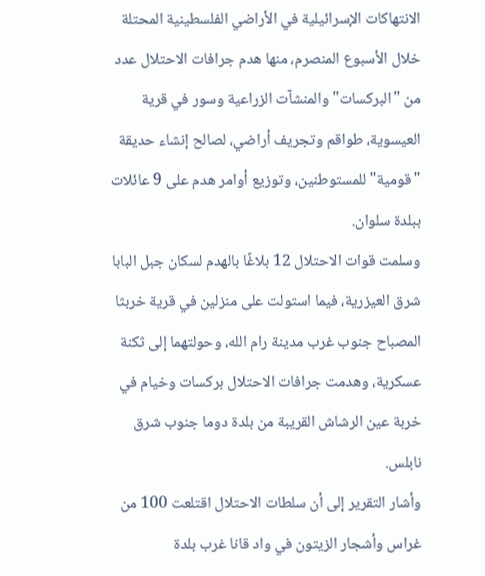الانتهاكات الإسرائيلية في الأراضي الفلسطينية المحتلة خلال الأسبوع المنصرم، منها هدم جرافات الاحتلال عدد من "البركسات" والمنشآت الزراعية وسور في قرية العيسوية، طواقم وتجريف أراضي، لصالح إنشاء حديقة "قومية" للمستوطنين، وتوزيع أوامر هدم على 9 عائلات ببلدة سلوان.
وسلمت قوات الاحتلال 12 بلاغًا بالهدم لسكان جبل البابا شرق العيزرية، فيما استولت على منزلين في قرية خربثا المصباح جنوب غرب مدينة رام الله، وحولتهما إلى ثكنة عسكرية، وهدمت جرافات الاحتلال بركسات وخيام في خربة عين الرشاش القريبة من بلدة دوما جنوب شرق نابلس.
وأشار التقرير إلى أن سلطات الاحتلال اقتلعت 100 من غراس وأشجار الزيتون في واد قانا غرب بلدة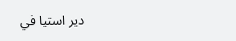دير استيا في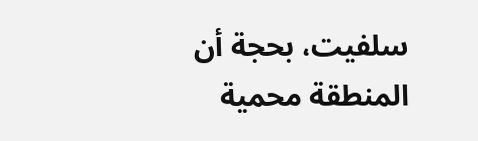سلفيت، بحجة أن المنطقة محمية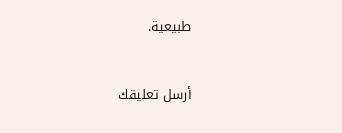طبيعية.


أرسل تعليقك